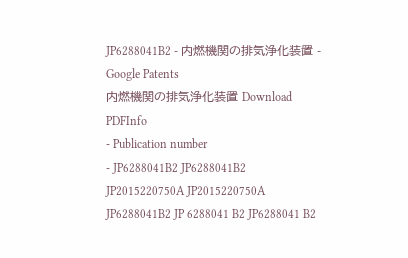JP6288041B2 - 内燃機関の排気浄化装置 - Google Patents
内燃機関の排気浄化装置 Download PDFInfo
- Publication number
- JP6288041B2 JP6288041B2 JP2015220750A JP2015220750A JP6288041B2 JP 6288041 B2 JP6288041 B2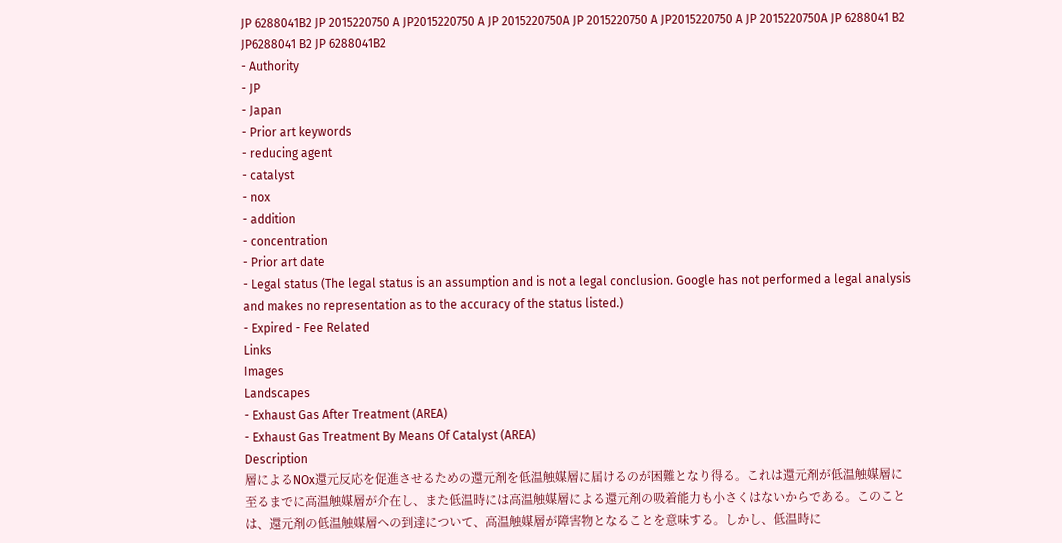JP 6288041B2 JP 2015220750 A JP2015220750 A JP 2015220750A JP 2015220750 A JP2015220750 A JP 2015220750A JP 6288041 B2 JP6288041 B2 JP 6288041B2
- Authority
- JP
- Japan
- Prior art keywords
- reducing agent
- catalyst
- nox
- addition
- concentration
- Prior art date
- Legal status (The legal status is an assumption and is not a legal conclusion. Google has not performed a legal analysis and makes no representation as to the accuracy of the status listed.)
- Expired - Fee Related
Links
Images
Landscapes
- Exhaust Gas After Treatment (AREA)
- Exhaust Gas Treatment By Means Of Catalyst (AREA)
Description
層によるNOx還元反応を促進させるための還元剤を低温触媒層に届けるのが困難となり得る。これは還元剤が低温触媒層に至るまでに高温触媒層が介在し、また低温時には高温触媒層による還元剤の吸着能力も小さくはないからである。このことは、還元剤の低温触媒層への到達について、高温触媒層が障害物となることを意味する。しかし、低温時に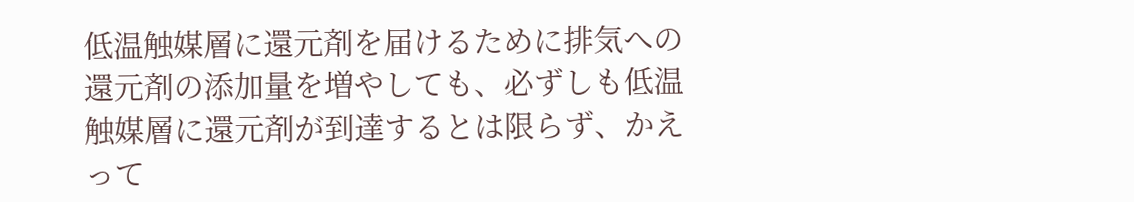低温触媒層に還元剤を届けるために排気への還元剤の添加量を増やしても、必ずしも低温触媒層に還元剤が到達するとは限らず、かえって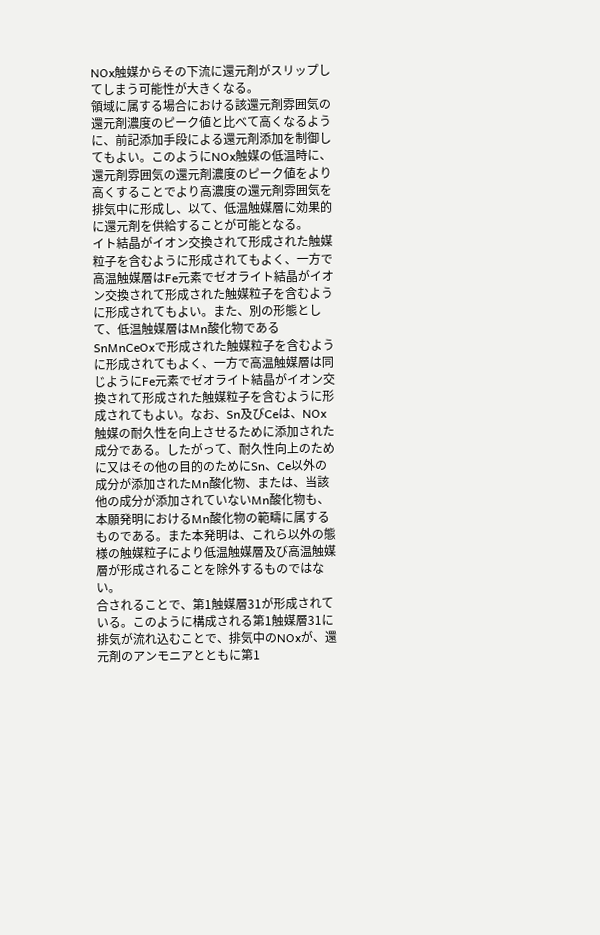NOx触媒からその下流に還元剤がスリップしてしまう可能性が大きくなる。
領域に属する場合における該還元剤雰囲気の還元剤濃度のピーク値と比べて高くなるように、前記添加手段による還元剤添加を制御してもよい。このようにNOx触媒の低温時に、還元剤雰囲気の還元剤濃度のピーク値をより高くすることでより高濃度の還元剤雰囲気を排気中に形成し、以て、低温触媒層に効果的に還元剤を供給することが可能となる。
イト結晶がイオン交換されて形成された触媒粒子を含むように形成されてもよく、一方で高温触媒層はFe元素でゼオライト結晶がイオン交換されて形成された触媒粒子を含むように形成されてもよい。また、別の形態として、低温触媒層はMn酸化物であるSnMnCeOxで形成された触媒粒子を含むように形成されてもよく、一方で高温触媒層は同じようにFe元素でゼオライト結晶がイオン交換されて形成された触媒粒子を含むように形成されてもよい。なお、Sn及びCeは、NOx触媒の耐久性を向上させるために添加された成分である。したがって、耐久性向上のために又はその他の目的のためにSn、Ce以外の成分が添加されたMn酸化物、または、当該他の成分が添加されていないMn酸化物も、本願発明におけるMn酸化物の範疇に属するものである。また本発明は、これら以外の態様の触媒粒子により低温触媒層及び高温触媒層が形成されることを除外するものではない。
合されることで、第1触媒層31が形成されている。このように構成される第1触媒層31に排気が流れ込むことで、排気中のNOxが、還元剤のアンモニアとともに第1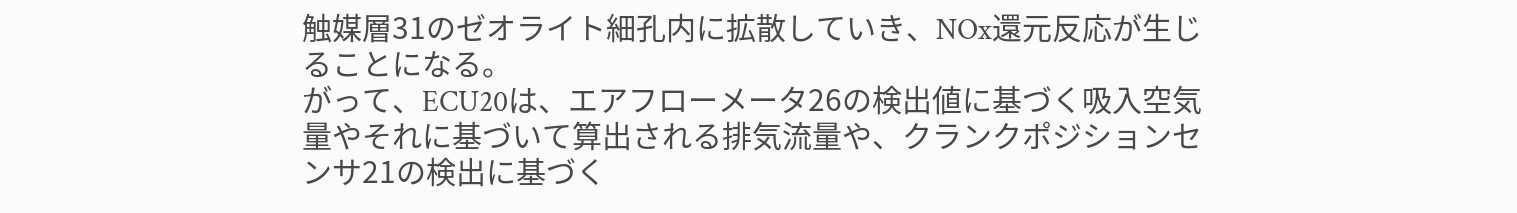触媒層31のゼオライト細孔内に拡散していき、NOx還元反応が生じることになる。
がって、ECU20は、エアフローメータ26の検出値に基づく吸入空気量やそれに基づいて算出される排気流量や、クランクポジションセンサ21の検出に基づく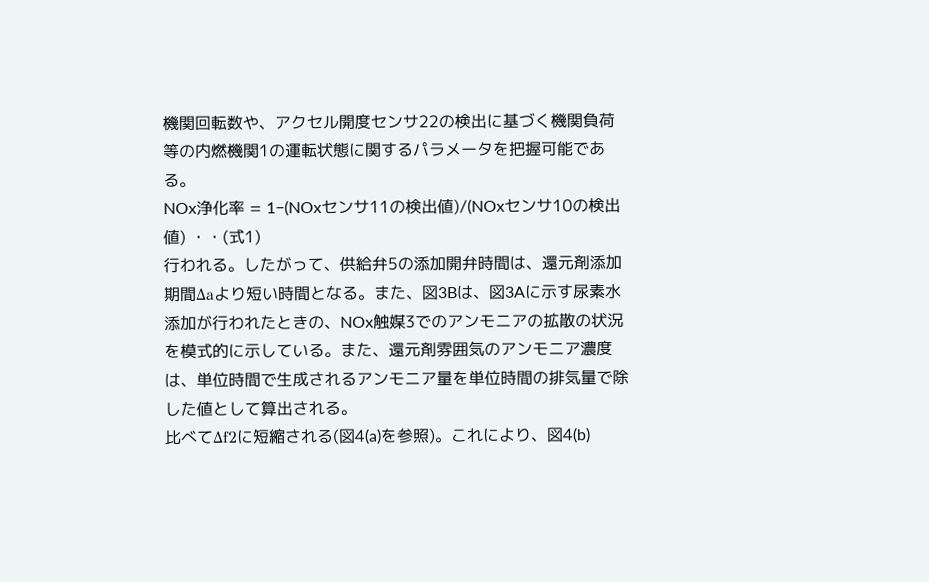機関回転数や、アクセル開度センサ22の検出に基づく機関負荷等の内燃機関1の運転状態に関するパラメータを把握可能である。
NOx浄化率 = 1−(NOxセンサ11の検出値)/(NOxセンサ10の検出値) ・・(式1)
行われる。したがって、供給弁5の添加開弁時間は、還元剤添加期間Δaより短い時間となる。また、図3Bは、図3Aに示す尿素水添加が行われたときの、NOx触媒3でのアンモニアの拡散の状況を模式的に示している。また、還元剤雰囲気のアンモニア濃度は、単位時間で生成されるアンモニア量を単位時間の排気量で除した値として算出される。
比べてΔf2に短縮される(図4(a)を参照)。これにより、図4(b)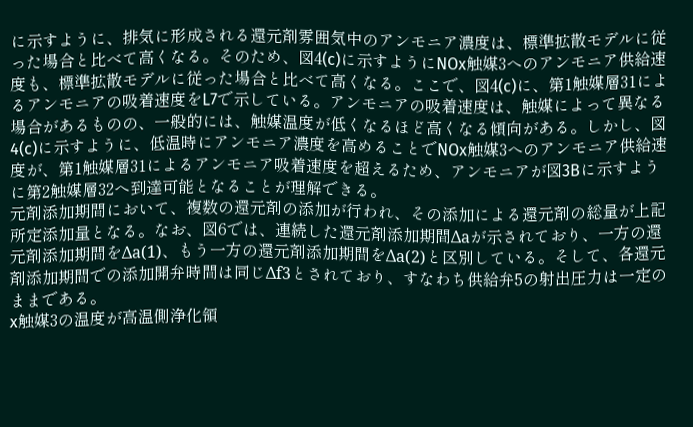に示すように、排気に形成される還元剤雰囲気中のアンモニア濃度は、標準拡散モデルに従った場合と比べて高くなる。そのため、図4(c)に示すようにNOx触媒3へのアンモニア供給速度も、標準拡散モデルに従った場合と比べて高くなる。ここで、図4(c)に、第1触媒層31によるアンモニアの吸着速度をL7で示している。アンモニアの吸着速度は、触媒によって異なる場合があるものの、一般的には、触媒温度が低くなるほど高くなる傾向がある。しかし、図4(c)に示すように、低温時にアンモニア濃度を高めることでNOx触媒3へのアンモニア供給速度が、第1触媒層31によるアンモニア吸着速度を超えるため、アンモニアが図3Bに示すように第2触媒層32へ到達可能となることが理解できる。
元剤添加期間において、複数の還元剤の添加が行われ、その添加による還元剤の総量が上記所定添加量となる。なお、図6では、連続した還元剤添加期間Δaが示されており、一方の還元剤添加期間をΔa(1)、もう一方の還元剤添加期間をΔa(2)と区別している。そして、各還元剤添加期間での添加開弁時間は同じΔf3とされており、すなわち供給弁5の射出圧力は一定のままである。
x触媒3の温度が高温側浄化領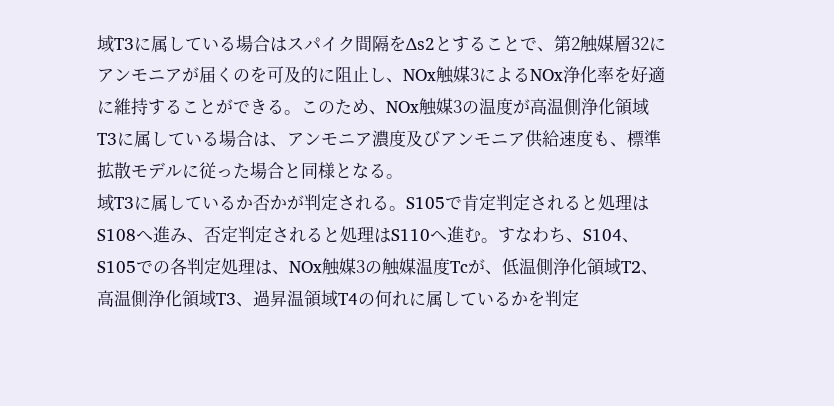域T3に属している場合はスパイク間隔をΔs2とすることで、第2触媒層32にアンモニアが届くのを可及的に阻止し、NOx触媒3によるNOx浄化率を好適に維持することができる。このため、NOx触媒3の温度が高温側浄化領域T3に属している場合は、アンモニア濃度及びアンモニア供給速度も、標準拡散モデルに従った場合と同様となる。
域T3に属しているか否かが判定される。S105で肯定判定されると処理はS108へ進み、否定判定されると処理はS110へ進む。すなわち、S104、S105での各判定処理は、NOx触媒3の触媒温度Tcが、低温側浄化領域T2、高温側浄化領域T3、過昇温領域T4の何れに属しているかを判定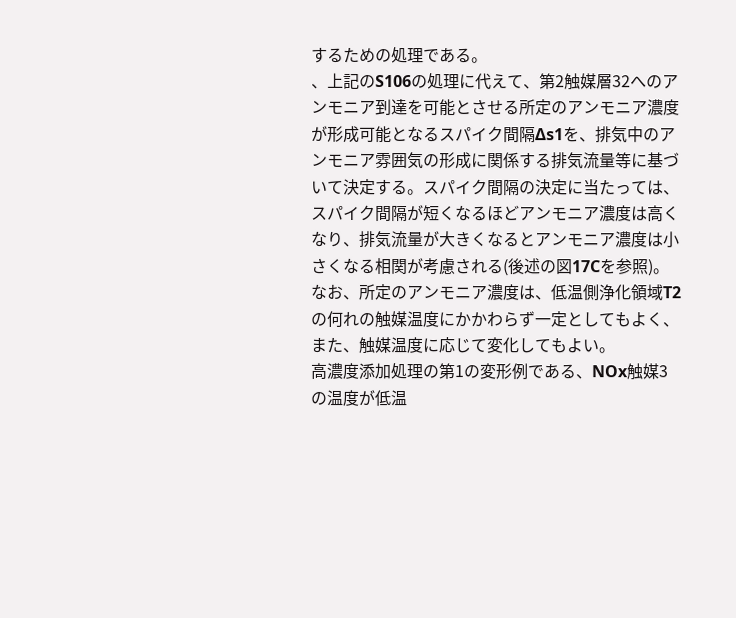するための処理である。
、上記のS106の処理に代えて、第2触媒層32へのアンモニア到達を可能とさせる所定のアンモニア濃度が形成可能となるスパイク間隔Δs1を、排気中のアンモニア雰囲気の形成に関係する排気流量等に基づいて決定する。スパイク間隔の決定に当たっては、スパイク間隔が短くなるほどアンモニア濃度は高くなり、排気流量が大きくなるとアンモニア濃度は小さくなる相関が考慮される(後述の図17Cを参照)。なお、所定のアンモニア濃度は、低温側浄化領域T2の何れの触媒温度にかかわらず一定としてもよく、また、触媒温度に応じて変化してもよい。
高濃度添加処理の第1の変形例である、NOx触媒3の温度が低温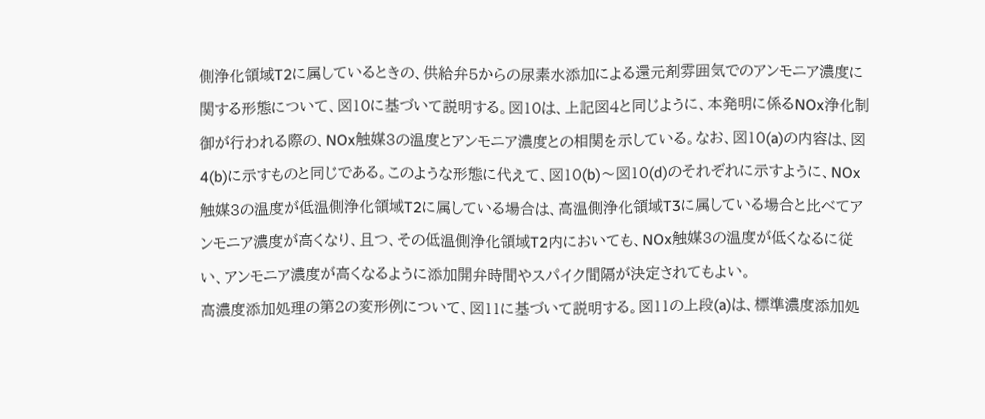側浄化領域T2に属しているときの、供給弁5からの尿素水添加による還元剤雰囲気でのアンモニア濃度に関する形態について、図10に基づいて説明する。図10は、上記図4と同じように、本発明に係るNOx浄化制御が行われる際の、NOx触媒3の温度とアンモニア濃度との相関を示している。なお、図10(a)の内容は、図4(b)に示すものと同じである。このような形態に代えて、図10(b)〜図10(d)のそれぞれに示すように、NOx触媒3の温度が低温側浄化領域T2に属している場合は、高温側浄化領域T3に属している場合と比べてアンモニア濃度が高くなり、且つ、その低温側浄化領域T2内においても、NOx触媒3の温度が低くなるに従い、アンモニア濃度が高くなるように添加開弁時間やスパイク間隔が決定されてもよい。
高濃度添加処理の第2の変形例について、図11に基づいて説明する。図11の上段(a)は、標準濃度添加処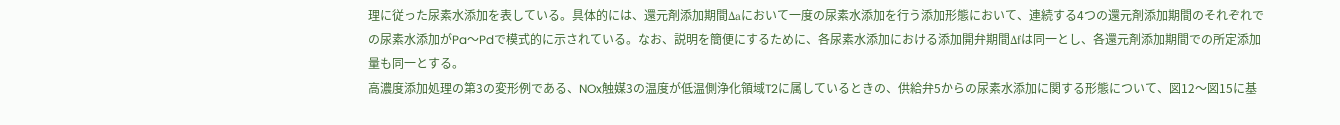理に従った尿素水添加を表している。具体的には、還元剤添加期間Δaにおいて一度の尿素水添加を行う添加形態において、連続する4つの還元剤添加期間のそれぞれでの尿素水添加がPa〜Pdで模式的に示されている。なお、説明を簡便にするために、各尿素水添加における添加開弁期間Δfは同一とし、各還元剤添加期間での所定添加量も同一とする。
高濃度添加処理の第3の変形例である、NOx触媒3の温度が低温側浄化領域T2に属しているときの、供給弁5からの尿素水添加に関する形態について、図12〜図15に基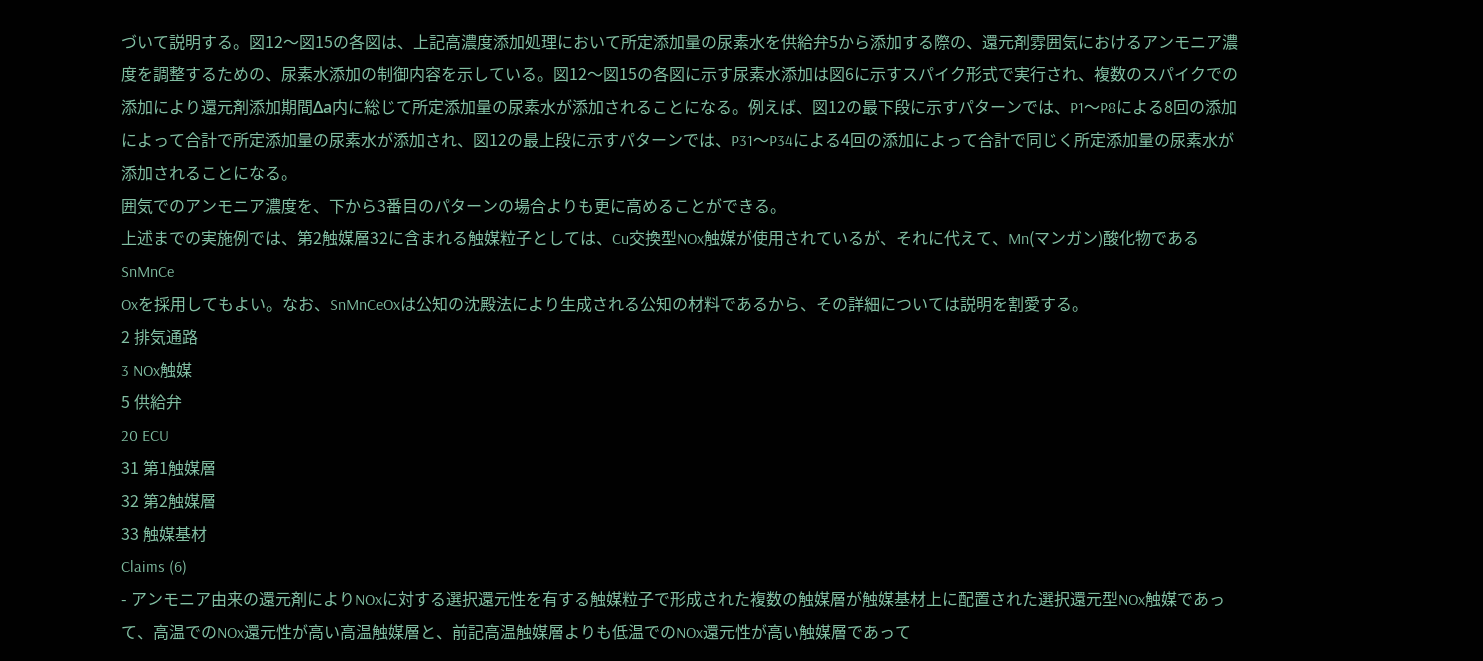づいて説明する。図12〜図15の各図は、上記高濃度添加処理において所定添加量の尿素水を供給弁5から添加する際の、還元剤雰囲気におけるアンモニア濃度を調整するための、尿素水添加の制御内容を示している。図12〜図15の各図に示す尿素水添加は図6に示すスパイク形式で実行され、複数のスパイクでの添加により還元剤添加期間Δa内に総じて所定添加量の尿素水が添加されることになる。例えば、図12の最下段に示すパターンでは、P1〜P8による8回の添加によって合計で所定添加量の尿素水が添加され、図12の最上段に示すパターンでは、P31〜P34による4回の添加によって合計で同じく所定添加量の尿素水が添加されることになる。
囲気でのアンモニア濃度を、下から3番目のパターンの場合よりも更に高めることができる。
上述までの実施例では、第2触媒層32に含まれる触媒粒子としては、Cu交換型NOx触媒が使用されているが、それに代えて、Mn(マンガン)酸化物であるSnMnCe
Oxを採用してもよい。なお、SnMnCeOxは公知の沈殿法により生成される公知の材料であるから、その詳細については説明を割愛する。
2 排気通路
3 NOx触媒
5 供給弁
20 ECU
31 第1触媒層
32 第2触媒層
33 触媒基材
Claims (6)
- アンモニア由来の還元剤によりNOxに対する選択還元性を有する触媒粒子で形成された複数の触媒層が触媒基材上に配置された選択還元型NOx触媒であって、高温でのNOx還元性が高い高温触媒層と、前記高温触媒層よりも低温でのNOx還元性が高い触媒層であって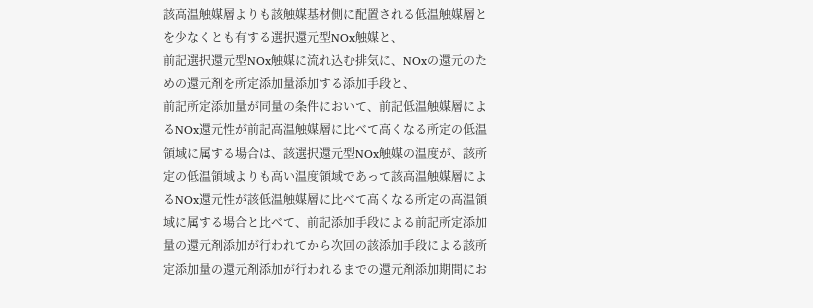該高温触媒層よりも該触媒基材側に配置される低温触媒層とを少なくとも有する選択還元型NOx触媒と、
前記選択還元型NOx触媒に流れ込む排気に、NOxの還元のための還元剤を所定添加量添加する添加手段と、
前記所定添加量が同量の条件において、前記低温触媒層によるNOx還元性が前記高温触媒層に比べて高くなる所定の低温領域に属する場合は、該選択還元型NOx触媒の温度が、該所定の低温領域よりも高い温度領域であって該高温触媒層によるNOx還元性が該低温触媒層に比べて高くなる所定の高温領域に属する場合と比べて、前記添加手段による前記所定添加量の還元剤添加が行われてから次回の該添加手段による該所定添加量の還元剤添加が行われるまでの還元剤添加期間にお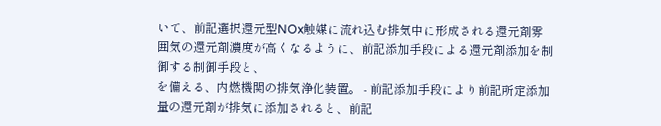いて、前記選択還元型NOx触媒に流れ込む排気中に形成される還元剤雰囲気の還元剤濃度が高くなるように、前記添加手段による還元剤添加を制御する制御手段と、
を備える、内燃機関の排気浄化装置。 - 前記添加手段により前記所定添加量の還元剤が排気に添加されると、前記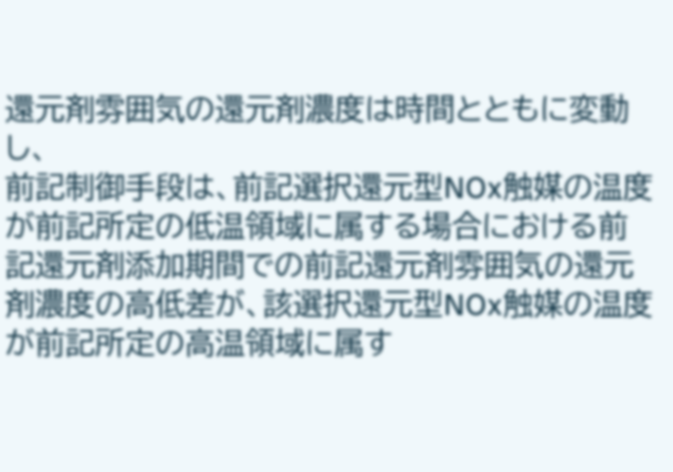還元剤雰囲気の還元剤濃度は時間とともに変動し、
前記制御手段は、前記選択還元型NOx触媒の温度が前記所定の低温領域に属する場合における前記還元剤添加期間での前記還元剤雰囲気の還元剤濃度の高低差が、該選択還元型NOx触媒の温度が前記所定の高温領域に属す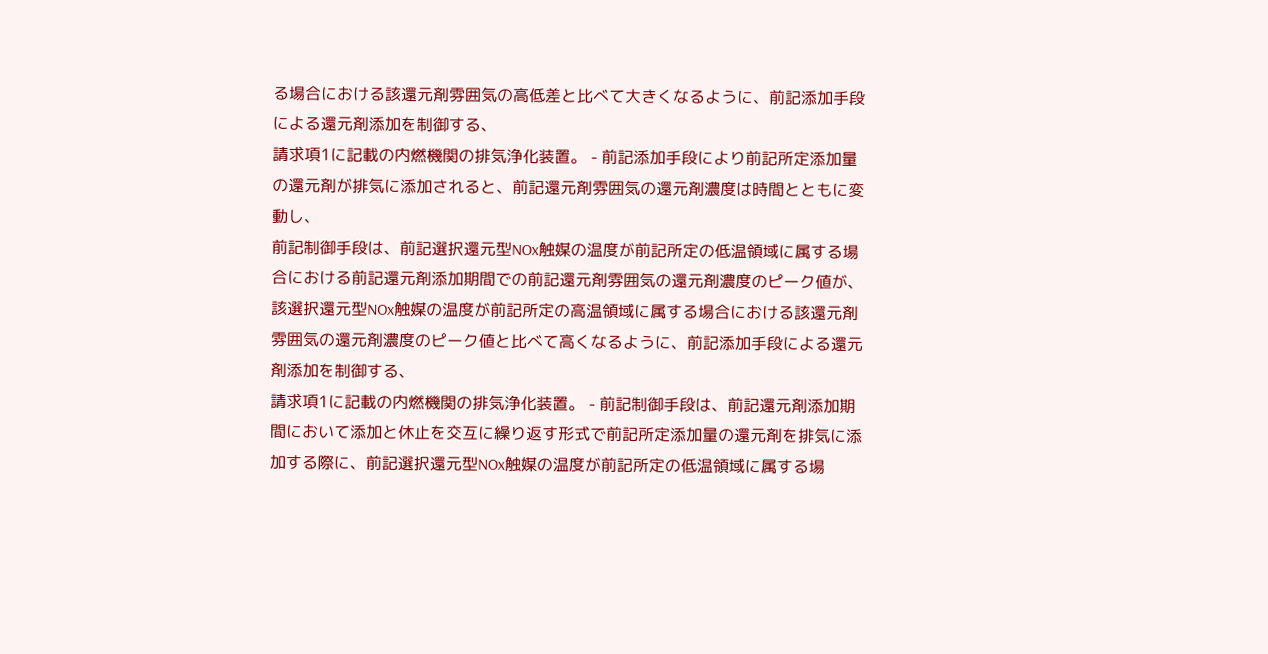る場合における該還元剤雰囲気の高低差と比べて大きくなるように、前記添加手段による還元剤添加を制御する、
請求項1に記載の内燃機関の排気浄化装置。 - 前記添加手段により前記所定添加量の還元剤が排気に添加されると、前記還元剤雰囲気の還元剤濃度は時間とともに変動し、
前記制御手段は、前記選択還元型NOx触媒の温度が前記所定の低温領域に属する場合における前記還元剤添加期間での前記還元剤雰囲気の還元剤濃度のピーク値が、該選択還元型NOx触媒の温度が前記所定の高温領域に属する場合における該還元剤雰囲気の還元剤濃度のピーク値と比べて高くなるように、前記添加手段による還元剤添加を制御する、
請求項1に記載の内燃機関の排気浄化装置。 - 前記制御手段は、前記還元剤添加期間において添加と休止を交互に繰り返す形式で前記所定添加量の還元剤を排気に添加する際に、前記選択還元型NOx触媒の温度が前記所定の低温領域に属する場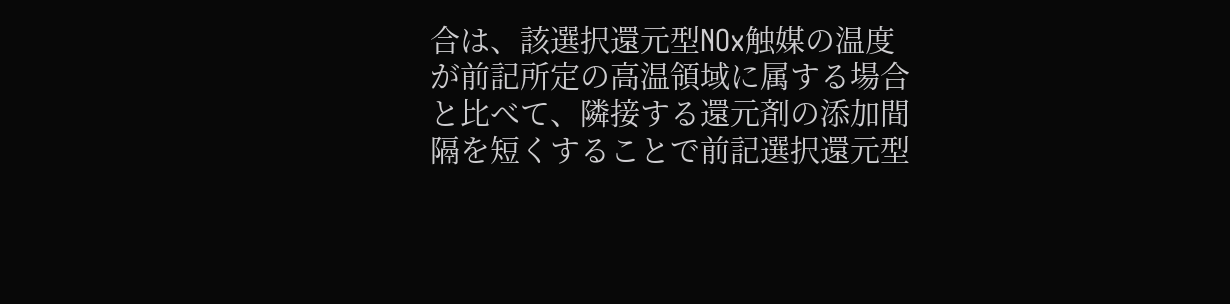合は、該選択還元型NOx触媒の温度が前記所定の高温領域に属する場合と比べて、隣接する還元剤の添加間隔を短くすることで前記選択還元型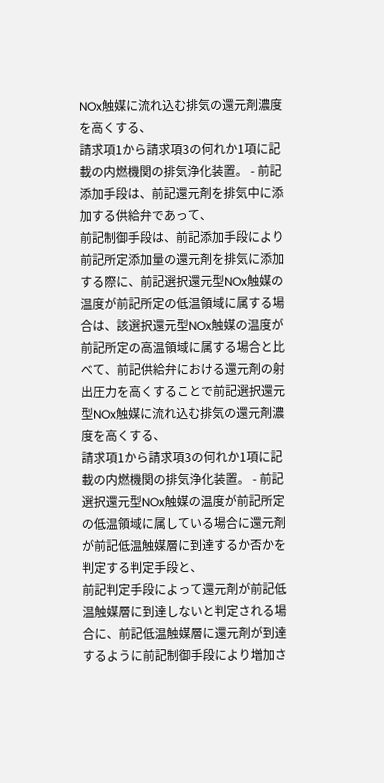NOx触媒に流れ込む排気の還元剤濃度を高くする、
請求項1から請求項3の何れか1項に記載の内燃機関の排気浄化装置。 - 前記添加手段は、前記還元剤を排気中に添加する供給弁であって、
前記制御手段は、前記添加手段により前記所定添加量の還元剤を排気に添加する際に、前記選択還元型NOx触媒の温度が前記所定の低温領域に属する場合は、該選択還元型NOx触媒の温度が前記所定の高温領域に属する場合と比べて、前記供給弁における還元剤の射出圧力を高くすることで前記選択還元型NOx触媒に流れ込む排気の還元剤濃度を高くする、
請求項1から請求項3の何れか1項に記載の内燃機関の排気浄化装置。 - 前記選択還元型NOx触媒の温度が前記所定の低温領域に属している場合に還元剤が前記低温触媒層に到達するか否かを判定する判定手段と、
前記判定手段によって還元剤が前記低温触媒層に到達しないと判定される場合に、前記低温触媒層に還元剤が到達するように前記制御手段により増加さ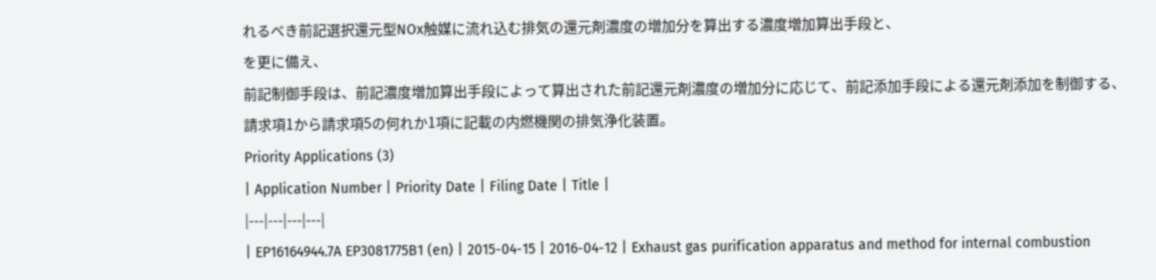れるべき前記選択還元型NOx触媒に流れ込む排気の還元剤濃度の増加分を算出する濃度増加算出手段と、
を更に備え、
前記制御手段は、前記濃度増加算出手段によって算出された前記還元剤濃度の増加分に応じて、前記添加手段による還元剤添加を制御する、
請求項1から請求項5の何れか1項に記載の内燃機関の排気浄化装置。
Priority Applications (3)
| Application Number | Priority Date | Filing Date | Title |
|---|---|---|---|
| EP16164944.7A EP3081775B1 (en) | 2015-04-15 | 2016-04-12 | Exhaust gas purification apparatus and method for internal combustion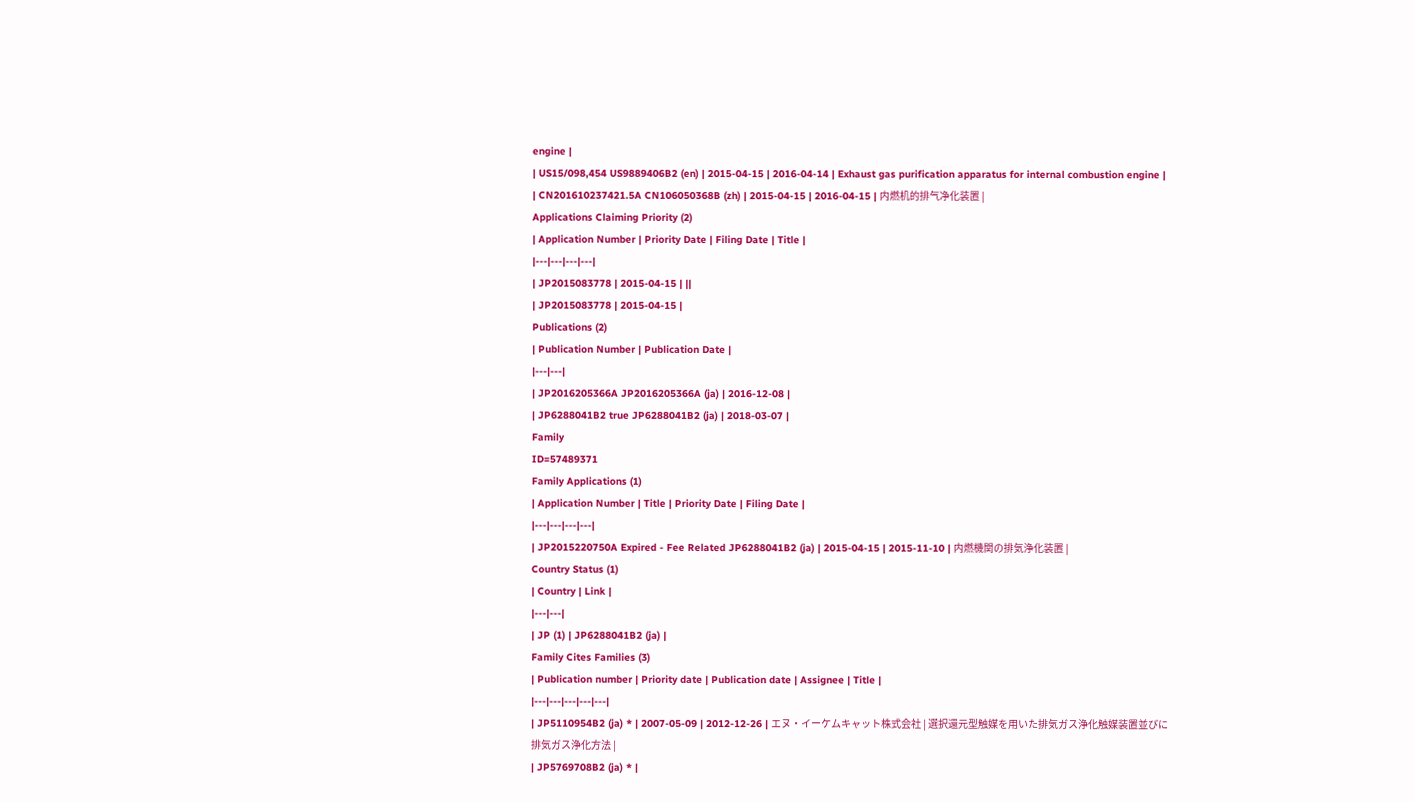engine |
| US15/098,454 US9889406B2 (en) | 2015-04-15 | 2016-04-14 | Exhaust gas purification apparatus for internal combustion engine |
| CN201610237421.5A CN106050368B (zh) | 2015-04-15 | 2016-04-15 | 内燃机的排气净化装置 |
Applications Claiming Priority (2)
| Application Number | Priority Date | Filing Date | Title |
|---|---|---|---|
| JP2015083778 | 2015-04-15 | ||
| JP2015083778 | 2015-04-15 |
Publications (2)
| Publication Number | Publication Date |
|---|---|
| JP2016205366A JP2016205366A (ja) | 2016-12-08 |
| JP6288041B2 true JP6288041B2 (ja) | 2018-03-07 |
Family
ID=57489371
Family Applications (1)
| Application Number | Title | Priority Date | Filing Date |
|---|---|---|---|
| JP2015220750A Expired - Fee Related JP6288041B2 (ja) | 2015-04-15 | 2015-11-10 | 内燃機関の排気浄化装置 |
Country Status (1)
| Country | Link |
|---|---|
| JP (1) | JP6288041B2 (ja) |
Family Cites Families (3)
| Publication number | Priority date | Publication date | Assignee | Title |
|---|---|---|---|---|
| JP5110954B2 (ja) * | 2007-05-09 | 2012-12-26 | エヌ・イーケムキャット株式会社 | 選択還元型触媒を用いた排気ガス浄化触媒装置並びに排気ガス浄化方法 |
| JP5769708B2 (ja) * |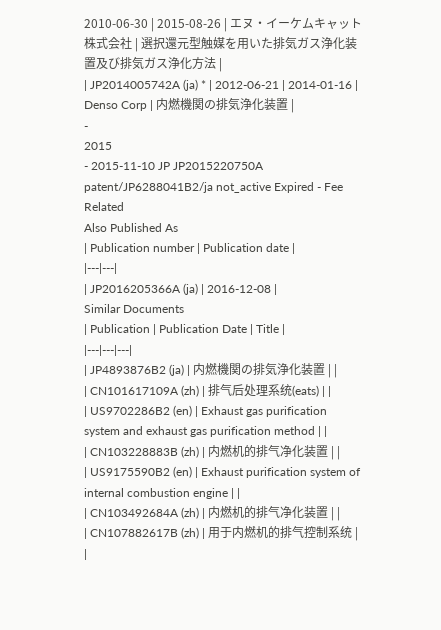2010-06-30 | 2015-08-26 | エヌ・イーケムキャット株式会社 | 選択還元型触媒を用いた排気ガス浄化装置及び排気ガス浄化方法 |
| JP2014005742A (ja) * | 2012-06-21 | 2014-01-16 | Denso Corp | 内燃機関の排気浄化装置 |
-
2015
- 2015-11-10 JP JP2015220750A patent/JP6288041B2/ja not_active Expired - Fee Related
Also Published As
| Publication number | Publication date |
|---|---|
| JP2016205366A (ja) | 2016-12-08 |
Similar Documents
| Publication | Publication Date | Title |
|---|---|---|
| JP4893876B2 (ja) | 内燃機関の排気浄化装置 | |
| CN101617109A (zh) | 排气后处理系统(eats) | |
| US9702286B2 (en) | Exhaust gas purification system and exhaust gas purification method | |
| CN103228883B (zh) | 内燃机的排气净化装置 | |
| US9175590B2 (en) | Exhaust purification system of internal combustion engine | |
| CN103492684A (zh) | 内燃机的排气净化装置 | |
| CN107882617B (zh) | 用于内燃机的排气控制系统 | |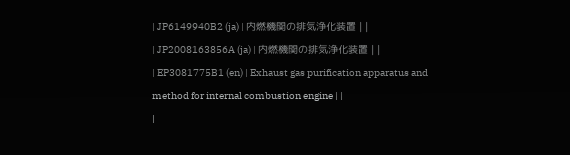| JP6149940B2 (ja) | 内燃機関の排気浄化装置 | |
| JP2008163856A (ja) | 内燃機関の排気浄化装置 | |
| EP3081775B1 (en) | Exhaust gas purification apparatus and method for internal combustion engine | |
|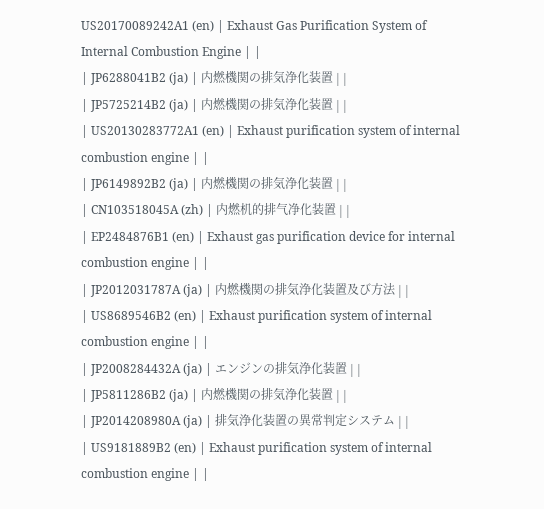US20170089242A1 (en) | Exhaust Gas Purification System of Internal Combustion Engine | |
| JP6288041B2 (ja) | 内燃機関の排気浄化装置 | |
| JP5725214B2 (ja) | 内燃機関の排気浄化装置 | |
| US20130283772A1 (en) | Exhaust purification system of internal combustion engine | |
| JP6149892B2 (ja) | 内燃機関の排気浄化装置 | |
| CN103518045A (zh) | 内燃机的排气净化装置 | |
| EP2484876B1 (en) | Exhaust gas purification device for internal combustion engine | |
| JP2012031787A (ja) | 内燃機関の排気浄化装置及び方法 | |
| US8689546B2 (en) | Exhaust purification system of internal combustion engine | |
| JP2008284432A (ja) | エンジンの排気浄化装置 | |
| JP5811286B2 (ja) | 内燃機関の排気浄化装置 | |
| JP2014208980A (ja) | 排気浄化装置の異常判定システム | |
| US9181889B2 (en) | Exhaust purification system of internal combustion engine | |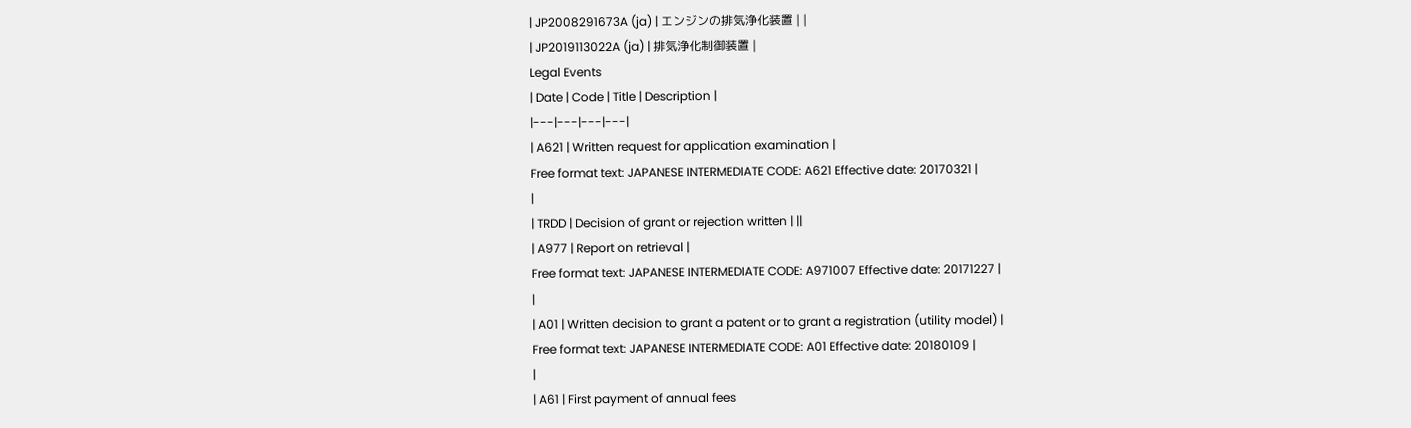| JP2008291673A (ja) | エンジンの排気浄化装置 | |
| JP2019113022A (ja) | 排気浄化制御装置 |
Legal Events
| Date | Code | Title | Description |
|---|---|---|---|
| A621 | Written request for application examination |
Free format text: JAPANESE INTERMEDIATE CODE: A621 Effective date: 20170321 |
|
| TRDD | Decision of grant or rejection written | ||
| A977 | Report on retrieval |
Free format text: JAPANESE INTERMEDIATE CODE: A971007 Effective date: 20171227 |
|
| A01 | Written decision to grant a patent or to grant a registration (utility model) |
Free format text: JAPANESE INTERMEDIATE CODE: A01 Effective date: 20180109 |
|
| A61 | First payment of annual fees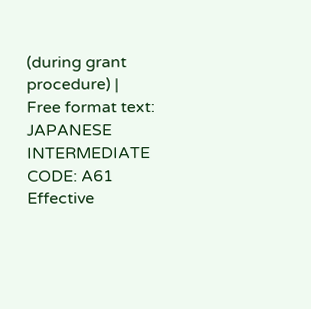(during grant procedure) |
Free format text: JAPANESE INTERMEDIATE CODE: A61 Effective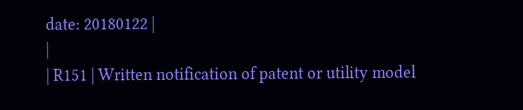date: 20180122 |
|
| R151 | Written notification of patent or utility model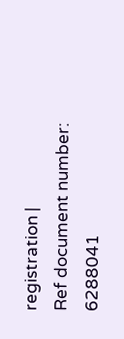registration |
Ref document number: 6288041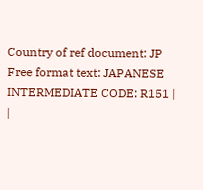Country of ref document: JP Free format text: JAPANESE INTERMEDIATE CODE: R151 |
|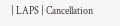| LAPS | Cancellation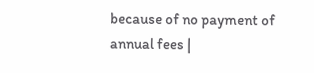because of no payment of annual fees |